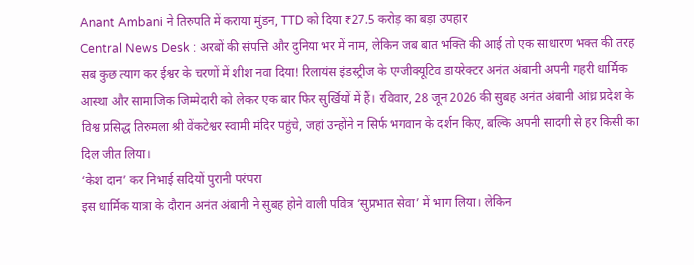Anant Ambani ने तिरुपति में कराया मुंडन, TTD को दिया ₹27.5 करोड़ का बड़ा उपहार
Central News Desk : अरबों की संपत्ति और दुनिया भर में नाम, लेकिन जब बात भक्ति की आई तो एक साधारण भक्त की तरह सब कुछ त्याग कर ईश्वर के चरणों में शीश नवा दिया! रिलायंस इंडस्ट्रीज के एग्जीक्यूटिव डायरेक्टर अनंत अंबानी अपनी गहरी धार्मिक आस्था और सामाजिक जिम्मेदारी को लेकर एक बार फिर सुर्खियों में हैं। रविवार, 28 जून 2026 की सुबह अनंत अंबानी आंध्र प्रदेश के विश्व प्रसिद्ध तिरुमला श्री वेंकटेश्वर स्वामी मंदिर पहुंचे, जहां उन्होंने न सिर्फ भगवान के दर्शन किए, बल्कि अपनी सादगी से हर किसी का दिल जीत लिया।
‘केश दान’ कर निभाई सदियों पुरानी परंपरा
इस धार्मिक यात्रा के दौरान अनंत अंबानी ने सुबह होने वाली पवित्र ‘सुप्रभात सेवा’ में भाग लिया। लेकिन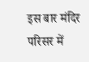इस बार मंदिर परिसर में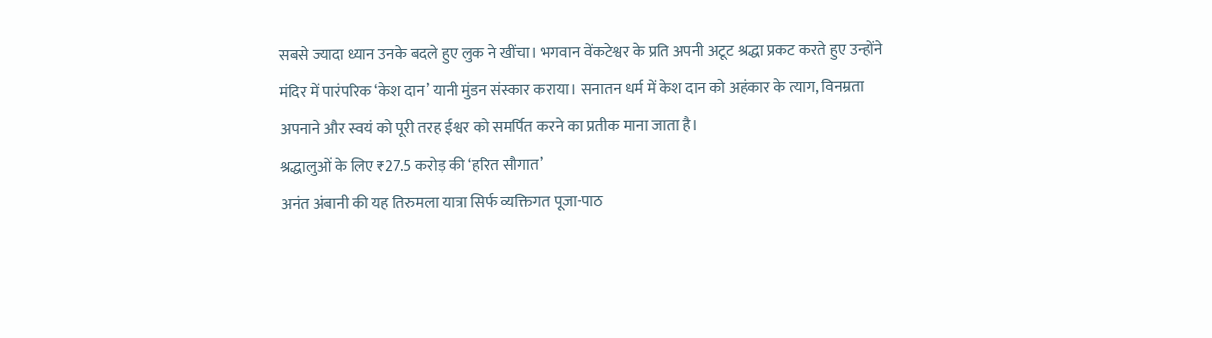सबसे ज्यादा ध्यान उनके बदले हुए लुक ने खींचा। भगवान वेंकटेश्वर के प्रति अपनी अटूट श्रद्धा प्रकट करते हुए उन्होंने मंदिर में पारंपरिक ‘केश दान’ यानी मुंडन संस्कार कराया। सनातन धर्म में केश दान को अहंकार के त्याग, विनम्रता अपनाने और स्वयं को पूरी तरह ईश्वर को समर्पित करने का प्रतीक माना जाता है।
श्रद्धालुओं के लिए ₹27.5 करोड़ की ‘हरित सौगात’
अनंत अंबानी की यह तिरुमला यात्रा सिर्फ व्यक्तिगत पूजा-पाठ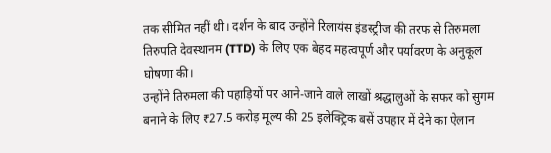तक सीमित नहीं थी। दर्शन के बाद उन्होंने रिलायंस इंडस्ट्रीज की तरफ से तिरुमला तिरुपति देवस्थानम (TTD) के लिए एक बेहद महत्वपूर्ण और पर्यावरण के अनुकूल घोषणा की।
उन्होंने तिरुमला की पहाड़ियों पर आने-जाने वाले लाखों श्रद्धालुओं के सफर को सुगम बनाने के लिए ₹27.5 करोड़ मूल्य की 25 इलेक्ट्रिक बसें उपहार में देने का ऐलान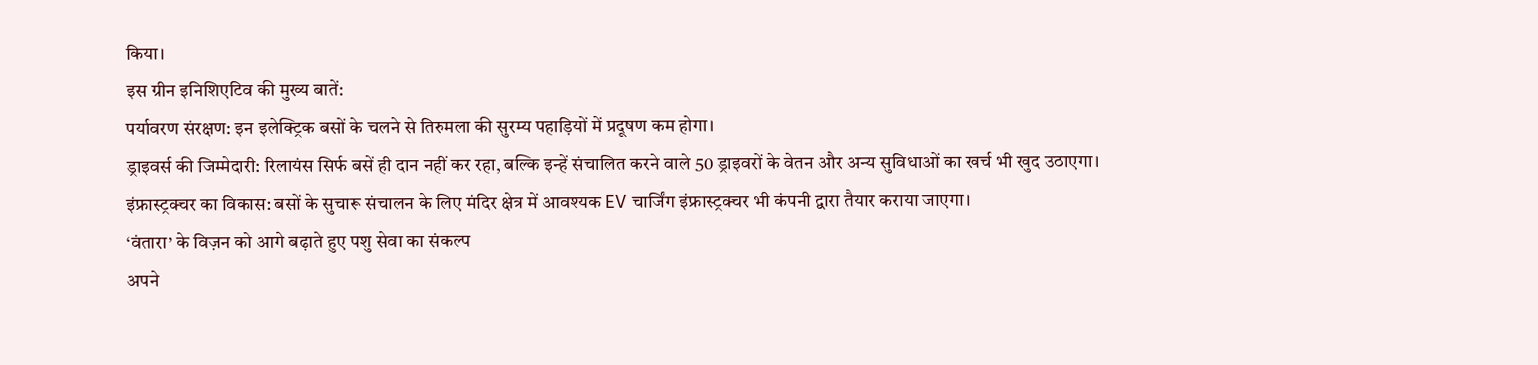किया।
इस ग्रीन इनिशिएटिव की मुख्य बातें:
पर्यावरण संरक्षण: इन इलेक्ट्रिक बसों के चलने से तिरुमला की सुरम्य पहाड़ियों में प्रदूषण कम होगा।
ड्राइवर्स की जिम्मेदारी: रिलायंस सिर्फ बसें ही दान नहीं कर रहा, बल्कि इन्हें संचालित करने वाले 50 ड्राइवरों के वेतन और अन्य सुविधाओं का खर्च भी खुद उठाएगा।
इंफ्रास्ट्रक्चर का विकास: बसों के सुचारू संचालन के लिए मंदिर क्षेत्र में आवश्यक EV चार्जिंग इंफ्रास्ट्रक्चर भी कंपनी द्वारा तैयार कराया जाएगा।
‘वंतारा’ के विज़न को आगे बढ़ाते हुए पशु सेवा का संकल्प
अपने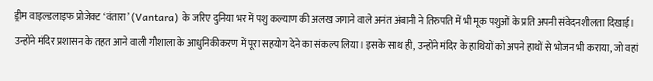ड्रीम वाइल्डलाइफ प्रोजेक्ट ‘वंतारा’ (Vantara) के जरिए दुनिया भर में पशु कल्याण की अलख जगाने वाले अनंत अंबानी ने तिरुपति में भी मूक पशुओं के प्रति अपनी संवेदनशीलता दिखाई। उन्होंने मंदिर प्रशासन के तहत आने वाली गौशाला के आधुनिकीकरण में पूरा सहयोग देने का संकल्प लिया। इसके साथ ही, उन्होंने मंदिर के हाथियों को अपने हाथों से भोजन भी कराया, जो वहां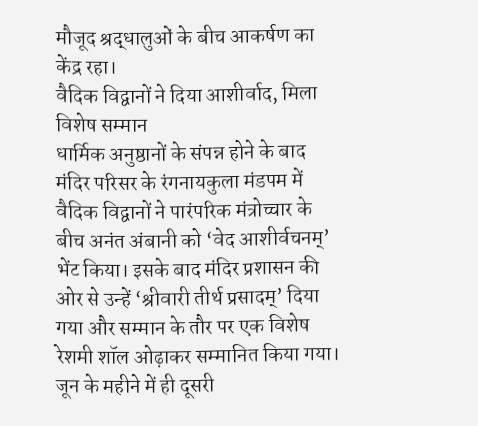मौजूद श्रद्धालुओं के बीच आकर्षण का केंद्र रहा।
वैदिक विद्वानों ने दिया आशीर्वाद, मिला विशेष सम्मान
धार्मिक अनुष्ठानों के संपन्न होने के बाद मंदिर परिसर के रंगनायकुला मंडपम में वैदिक विद्वानों ने पारंपरिक मंत्रोच्चार के बीच अनंत अंबानी को ‘वेद आशीर्वचनम्’ भेंट किया। इसके बाद मंदिर प्रशासन की ओर से उन्हें ‘श्रीवारी तीर्थ प्रसादम्’ दिया गया और सम्मान के तौर पर एक विशेष रेशमी शॉल ओढ़ाकर सम्मानित किया गया।
जून के महीने में ही दूसरी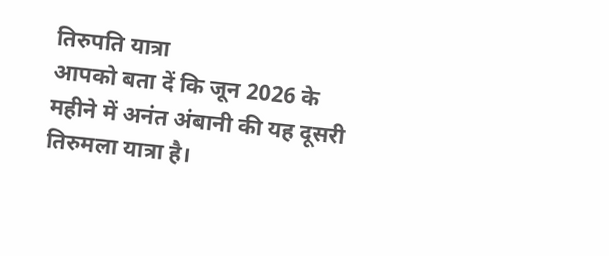तिरुपति यात्रा
आपको बता दें कि जून 2026 के महीने में अनंत अंबानी की यह दूसरी तिरुमला यात्रा है।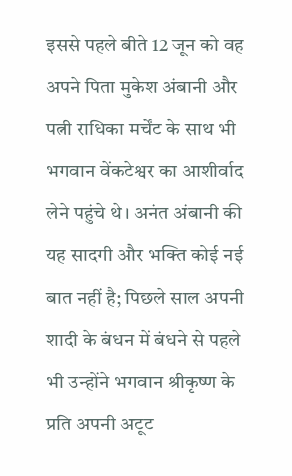इससे पहले बीते 12 जून को वह अपने पिता मुकेश अंबानी और पत्नी राधिका मर्चेंट के साथ भी भगवान वेंकटेश्वर का आशीर्वाद लेने पहुंचे थे। अनंत अंबानी की यह सादगी और भक्ति कोई नई बात नहीं है; पिछले साल अपनी शादी के बंधन में बंधने से पहले भी उन्होंने भगवान श्रीकृष्ण के प्रति अपनी अटूट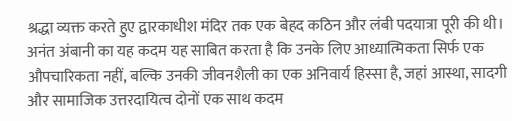श्रद्धा व्यक्त करते हुए द्वारकाधीश मंदिर तक एक बेहद कठिन और लंबी पदयात्रा पूरी की थी।
अनंत अंबानी का यह कदम यह साबित करता है कि उनके लिए आध्यात्मिकता सिर्फ एक औपचारिकता नहीं, बल्कि उनकी जीवनशैली का एक अनिवार्य हिस्सा है, जहां आस्था, सादगी और सामाजिक उत्तरदायित्व दोनों एक साथ कदम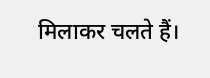मिलाकर चलते हैं।